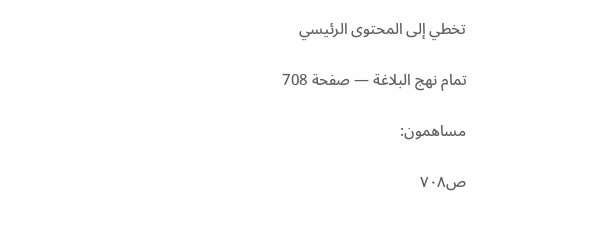تخطي إلى المحتوى الرئيسي

تمام نهج البلاغة — صفحة 708

مساهمون:

ص٧٠٨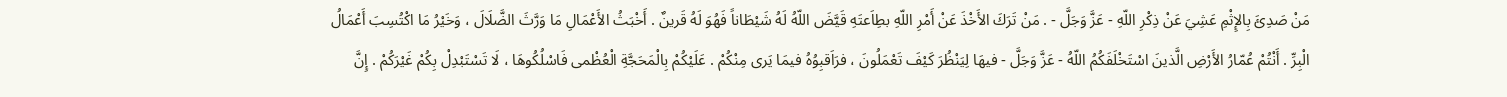مَنْ صَدِئَ بِالإِثْمِ عَشِيَ عَنْ ذِكْرِ اللّهِ - عَزَّ وَجَلَّ - . مَنْ تَرَكَ الأَخْذَ عَنْ أَمْرِ اللّهِ بطِاَعتَهِ قَيَّضَ اللّهُ لَهُ شَيْطَاناً فَهُوَ لَهُ قَرينٌ . أَخْبَثُ الأَعْمَالِ مَا وَرَّثَ الضَّلَالَ ، وَخَيْرُ مَا اكْتُسِبَ أَعْمَالُ الْبِرِّ . أَنْتُمْ عُمّارُ الأَرْضِ الَّذينَ اسْتَخْلَفَكُمُ اللّهُ - عَزَّ وَجَلَّ - فيهَا لِيَنْظُرَ كَيْفَ تَعْمَلُونَ ، فرَاَقبِوُهُ فيمَا يَرى مِنْكُمْ . عَلَيْكُمْ بِالْمَحَجَّةِ الْعُظْمى فَاسْلُكُوهَا ، لَا تَسْتَبْدِلْ بِكُمْ غَيْرَكُمْ . إِنَّ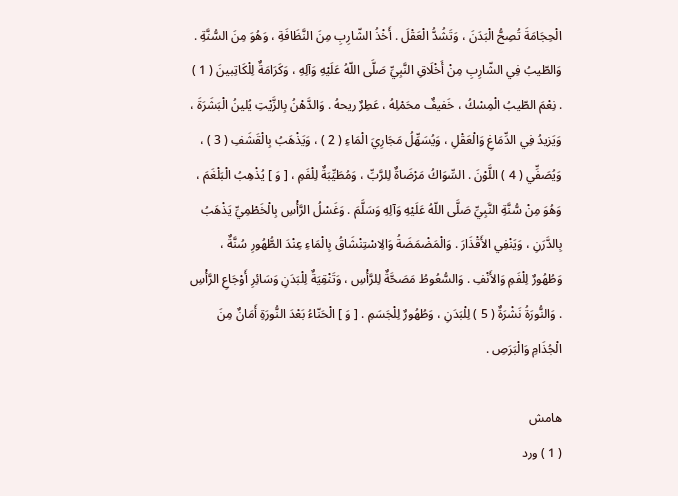الْحِجَامَةَ تُصِحُّ الْبَدَنَ ، وَتَشُدُّ الْعَقْلَ . أَخْذُ الشّارِبِ مِنَ النَّظَافَةِ ، وَهُوَ مِنَ السُّنَّةِ . وَالطّيبُ فِي الشّارِبِ مِنْ أَخْلَاقِ النَّبِيِّ صَلَّى اللّهُ عَلَيْهِ وَآلِهِ ، وَكَرَامَةٌ لِلْكَاتِبينَ ( 1 ) . نِعْمَ الطّيبُ الْمِسْكُ ، خَفيفٌ محَمْلِهُ ، عَطِرٌ ريحهُ . وَالدَّهْنُ بِالزَّيْتِ يُلينُ الْبَشَرَةَ ، وَيَزيدُ فِي الدِّمَاغِ وَالْعَقْلِ ، وَيُسَهِّلُ مَجَارِيَ الْمَاءِ ( 2 ) ، وَيَذْهَبُ بِالْقَشَفِ ( 3 ) ، وَيُصَفِّي ( 4 ) اللَّوْنَ . السِّوَاكُ مَرْضَاةٌ لِلرَّبِّ ، وَمُطَيِّبَةٌ لِلْفَمِ ، [ وَ ] يُذْهِبُ الْبَلْغَمَ ، وَهُوَ مِنْ سُّنَّةِ النَّبِيِّ صَلَّى اللّهُ عَلَيْهِ وَآلِهِ وَسَلَّمَ . وَغَسْلُ الرَّأْسِ بِالْخَطْمِيِّ يَذْهَبُ بِالدَّرَنِ ، وَيَنْفِي الأَقْذَارَ . وَالْمَضْمَضَةُ وَالِاسْتِنْشَاقُ بِالْمَاءِ عِنْدَ الطُّهُورِ سُنَّةٌ ، وَطُهُورٌ لِلْفَمِ وَالأَنْفِ . وَالسُّعُوطُ مَصَحَّةٌ لِلرَّأْسِ ، وَتَنْقِيَةٌ لِلْبَدَنِ وَسَائِرِ أَوْجَاعِ الرَّأْسِ . وَالنُّورَةُ نَشْرَةٌ ( 5 ) لِلْبَدَنِ ، وَطُهُورٌ لِلْجَسَمِ . [ وَ ] الْحَنّاءُ بَعْدَ النُّورَةِ أَمَانٌ مِنَ الْجُذَامِ وَالْبَرَصِ .

هامش
( 1 ) ورد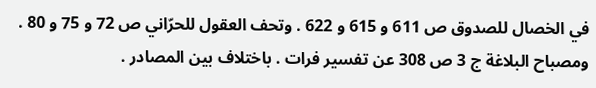في الخصال للصدوق ص 611 و 615 و 622 . وتحف العقول للحرّاني ص 72 و 75 و 80 . ومصباح البلاغة ج 3 ص 308 عن تفسير فرات . باختلاف بين المصادر .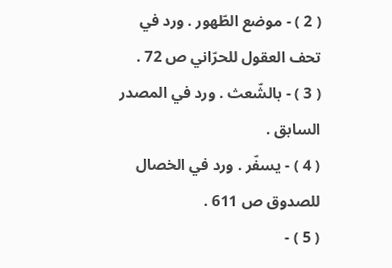( 2 ) - موضع الطّهور . ورد في تحف العقول للحرّاني ص 72 .
( 3 ) - بالشّعث . ورد في المصدر السابق .
( 4 ) - يسفّر . ورد في الخصال للصدوق ص 611 .
( 5 ) -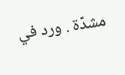مشدّة . ورد في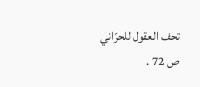تحف العقول للحرّاني ص 72 .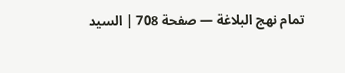تمام نهج البلاغة — صفحة 708 | السيد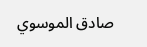صادق الموسوي